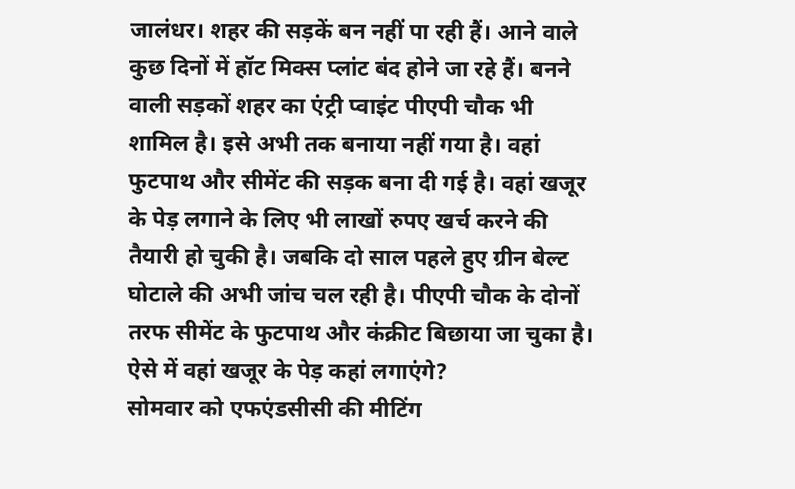जालंधर। शहर की सड़कें बन नहीं पा रही हैं। आने वाले कुछ दिनों में हॉट मिक्स प्लांट बंद होने जा रहे हैं। बनने वाली सड़कों शहर का एंट्री प्वाइंट पीएपी चौक भी शामिल है। इसे अभी तक बनाया नहीं गया है। वहां फुटपाथ और सीमेंट की सड़क बना दी गई है। वहां खजूर के पेड़ लगाने के लिए भी लाखों रुपए खर्च करने की तैयारी हो चुकी है। जबकि दो साल पहले हुए ग्रीन बेल्ट घोटाले की अभी जांच चल रही है। पीएपी चौक के दोनों तरफ सीमेंट के फुटपाथ और कंक्रीट बिछाया जा चुका है। ऐसे में वहां खजूर के पेड़ कहां लगाएंगे?
सोमवार को एफएंडसीसी की मीटिंग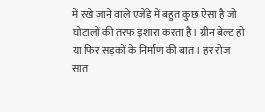में रखे जाने वाले एजेंडे में बहुत कुछ ऐसा है जो घोटालों की तरफ इशारा करता है। ग्रीन बेल्ट हो या फिर सड़कों के निर्माण की बात। हर रोज सात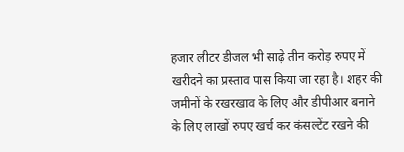हजार लीटर डीजल भी साढ़े तीन करोड़ रुपए में खरीदने का प्रस्ताव पास किया जा रहा है। शहर की जमीनों के रखरखाव के लिए और डीपीआर बनाने के लिए लाखों रुपए खर्च कर कंसल्टेंट रखने की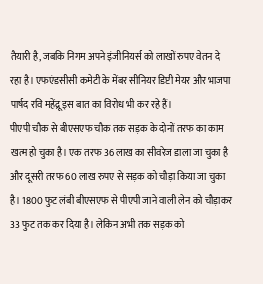तैयारी है, जबकि निगम अपने इंजीनियर्स को लाखों रुपए वेतन दे रहा है। एफएंडसीसी कमेटी के मेंबर सीनियर डिप्टी मेयर और भाजपा पार्षद रवि महेंद्रू इस बात का विरोध भी कर रहे हैं।
पीएपी चौक से बीएसएफ चौक तक सड़क के दोनों तरफ का काम खत्म हो चुका है। एक तरफ 36 लाख का सीवरेज डाला जा चुका है और दूसरी तरफ 60 लाख रुपए से सड़क को चौड़ा किया जा चुका है। 1800 फुट लंबी बीएसएफ से पीएपी जाने वाली लेन को चौड़ाकर 33 फुट तक कर दिया है। लेकिन अभी तक सड़क को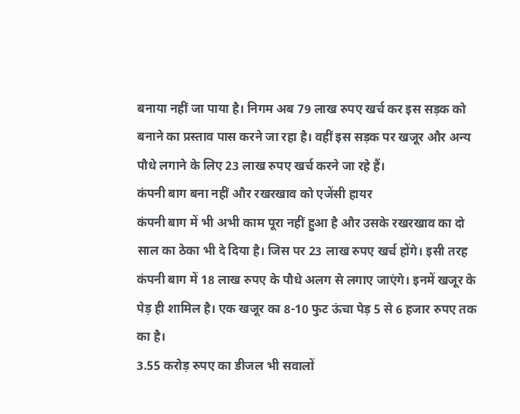बनाया नहीं जा पाया है। निगम अब 79 लाख रुपए खर्च कर इस सड़क को बनाने का प्रस्ताव पास करने जा रहा है। वहीं इस सड़क पर खजूर और अन्य पौधे लगाने के लिए 23 लाख रुपए खर्च करने जा रहे हैं।
कंपनी बाग बना नहीं और रखरखाव को एजेंसी हायर
कंपनी बाग में भी अभी काम पूरा नहीं हुआ है और उसके रखरखाव का दो साल का ठेका भी दे दिया है। जिस पर 23 लाख रुपए खर्च होंगे। इसी तरह कंपनी बाग में 18 लाख रुपए के पौधे अलग से लगाए जाएंगे। इनमें खजूर के पेड़ ही शामिल है। एक खजूर का 8-10 फुट ऊंचा पेड़ 5 से 6 हजार रुपए तक का है।
3.55 करोड़ रुपए का डीजल भी सवालों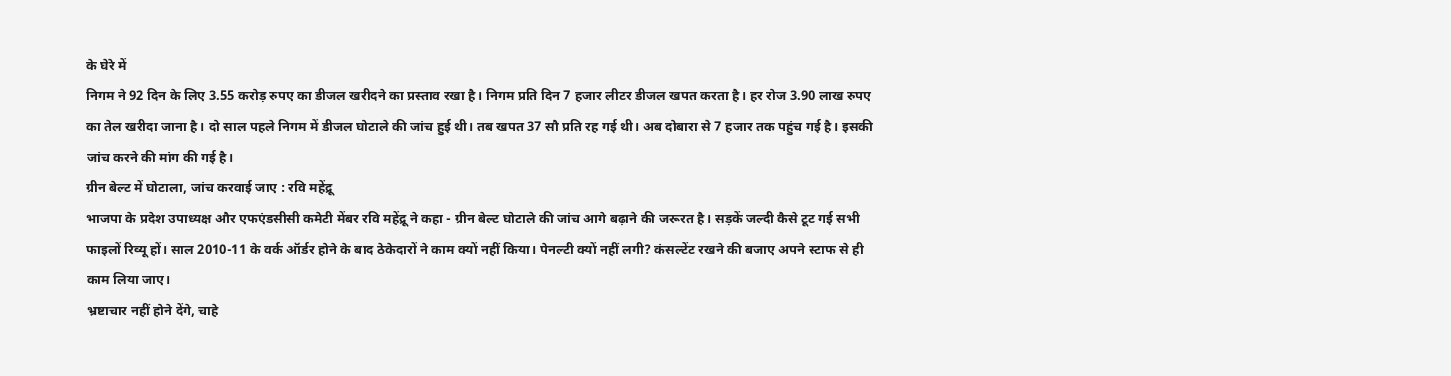के घेरे में
निगम ने 92 दिन के लिए 3.55 करोड़ रुपए का डीजल खरीदने का प्रस्ताव रखा है। निगम प्रति दिन 7 हजार लीटर डीजल खपत करता है। हर रोज 3.90 लाख रुपए का तेल खरीदा जाना है। दो साल पहले निगम में डीजल घोटाले की जांच हुई थी। तब खपत 37 सौ प्रति रह गई थी। अब दोबारा से 7 हजार तक पहुंच गई है। इसकी जांच करने की मांग की गई है।
ग्रीन बेल्ट में घोटाला, जांच करवाई जाए : रवि महेंद्रू
भाजपा के प्रदेश उपाध्यक्ष और एफएंडसीसी कमेटी मेंबर रवि महेंद्रू ने कहा - ग्रीन बेल्ट घोटाले की जांच आगे बढ़ाने की जरूरत है। सड़कें जल्दी कैसे टूट गई सभी फाइलों रिव्यू हों। साल 2010-11 के वर्क ऑर्डर होने के बाद ठेकेदारों ने काम क्यों नहीं किया। पेनल्टी क्यों नहीं लगी? कंसल्टेंट रखने की बजाए अपने स्टाफ से ही काम लिया जाए।
भ्रष्टाचार नहीं होने देंगे, चाहे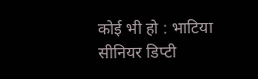कोई भी हो : भाटिया
सीनियर डिप्टी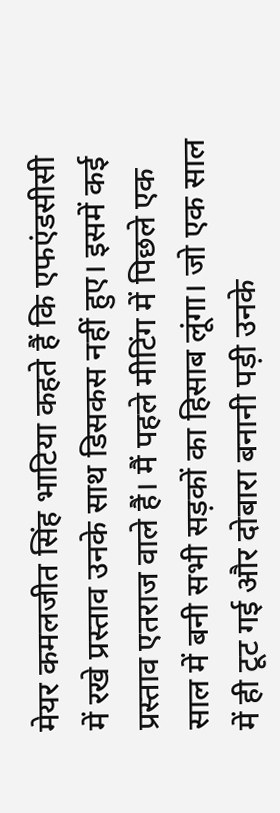मेयर कमलजीत सिंह भाटिया कहते हैं कि एफएंडसीसी में रखे प्रस्ताव उनके साथ डिसकस नहीं हुए। इसमें कई प्रस्ताव एतराज वाले हैं। मैं पहले मीटिंग में पिछले एक साल में बनी सभी सड़कों का हिसाब लूंगा। जो एक साल में ही टूट गई और दोबारा बनानी पड़ी उनके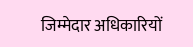जिम्मेदार अधिकारियों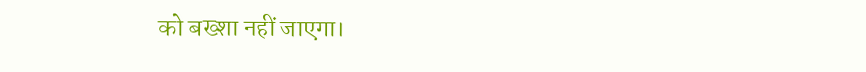को बख्शा नहीं जाएगा।